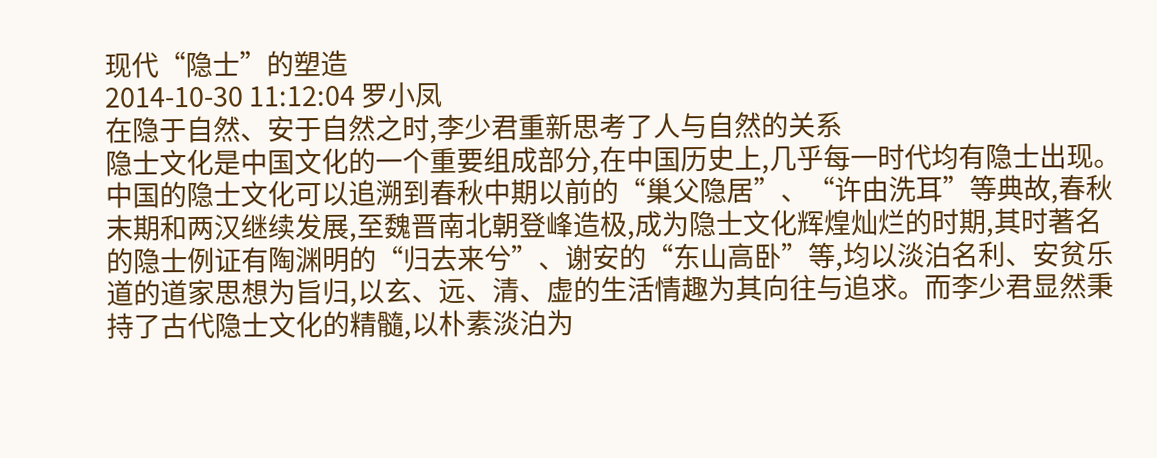现代“隐士”的塑造
2014-10-30 11:12:04 罗小凤
在隐于自然、安于自然之时,李少君重新思考了人与自然的关系
隐士文化是中国文化的一个重要组成部分,在中国历史上,几乎每一时代均有隐士出现。中国的隐士文化可以追溯到春秋中期以前的“巢父隐居”、“许由洗耳”等典故,春秋末期和两汉继续发展,至魏晋南北朝登峰造极,成为隐士文化辉煌灿烂的时期,其时著名的隐士例证有陶渊明的“归去来兮”、谢安的“东山高卧”等,均以淡泊名利、安贫乐道的道家思想为旨归,以玄、远、清、虚的生活情趣为其向往与追求。而李少君显然秉持了古代隐士文化的精髓,以朴素淡泊为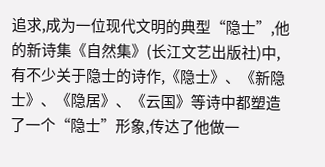追求,成为一位现代文明的典型“隐士”,他的新诗集《自然集》(长江文艺出版社)中,有不少关于隐士的诗作,《隐士》、《新隐士》、《隐居》、《云国》等诗中都塑造了一个“隐士”形象,传达了他做一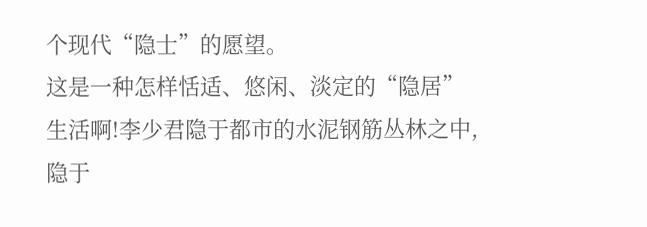个现代“隐士”的愿望。
这是一种怎样恬适、悠闲、淡定的“隐居”生活啊!李少君隐于都市的水泥钢筋丛林之中,隐于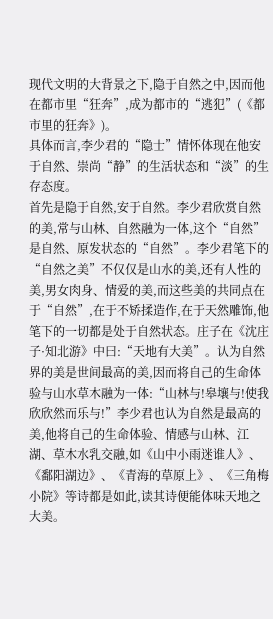现代文明的大背景之下,隐于自然之中,因而他在都市里“狂奔”,成为都市的“逃犯”(《都市里的狂奔》)。
具体而言,李少君的“隐士”情怀体现在他安于自然、崇尚“静”的生活状态和“淡”的生存态度。
首先是隐于自然,安于自然。李少君欣赏自然的美,常与山林、自然融为一体,这个“自然”是自然、原发状态的“自然”。李少君笔下的“自然之美”不仅仅是山水的美,还有人性的美,男女肉身、情爱的美,而这些美的共同点在于“自然”,在于不矫揉造作,在于天然雕饰,他笔下的一切都是处于自然状态。庄子在《沈庄子·知北游》中曰:“天地有大美”。认为自然界的美是世间最高的美,因而将自己的生命体验与山水草木融为一体:“山林与!皋壤与!使我欣欣然而乐与!”李少君也认为自然是最高的美,他将自己的生命体验、情感与山林、江湖、草木水乳交融,如《山中小雨迷谁人》、《鄱阳湖边》、《青海的草原上》、《三角梅小院》等诗都是如此,读其诗便能体味天地之大美。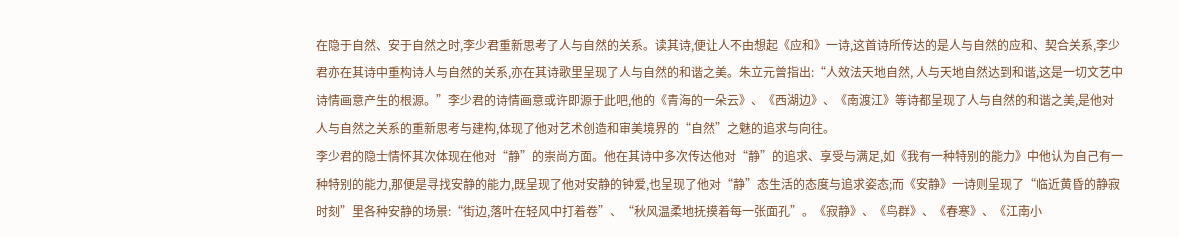在隐于自然、安于自然之时,李少君重新思考了人与自然的关系。读其诗,便让人不由想起《应和》一诗,这首诗所传达的是人与自然的应和、契合关系,李少君亦在其诗中重构诗人与自然的关系,亦在其诗歌里呈现了人与自然的和谐之美。朱立元曾指出:“人效法天地自然, 人与天地自然达到和谐,这是一切文艺中诗情画意产生的根源。”李少君的诗情画意或许即源于此吧,他的《青海的一朵云》、《西湖边》、《南渡江》等诗都呈现了人与自然的和谐之美,是他对人与自然之关系的重新思考与建构,体现了他对艺术创造和审美境界的“自然”之魅的追求与向往。
李少君的隐士情怀其次体现在他对“静”的崇尚方面。他在其诗中多次传达他对“静”的追求、享受与满足,如《我有一种特别的能力》中他认为自己有一种特别的能力,那便是寻找安静的能力,既呈现了他对安静的钟爱,也呈现了他对“静”态生活的态度与追求姿态;而《安静》一诗则呈现了“临近黄昏的静寂时刻”里各种安静的场景:“街边,落叶在轻风中打着卷”、“秋风温柔地抚摸着每一张面孔”。《寂静》、《鸟群》、《春寒》、《江南小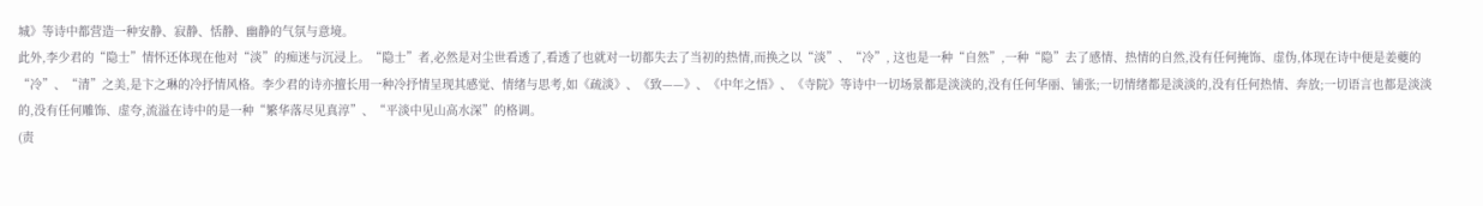城》等诗中都营造一种安静、寂静、恬静、幽静的气氛与意境。
此外,李少君的“隐士”情怀还体现在他对“淡”的痴迷与沉浸上。“隐士”者,必然是对尘世看透了,看透了也就对一切都失去了当初的热情,而换之以“淡”、“冷”, 这也是一种“自然”,一种“隐”去了感情、热情的自然,没有任何掩饰、虚伪,体现在诗中便是姜夔的“冷”、“清”之美,是卞之琳的冷抒情风格。李少君的诗亦擅长用一种冷抒情呈现其感觉、情绪与思考,如《疏淡》、《致——》、《中年之悟》、《寺院》等诗中一切场景都是淡淡的,没有任何华丽、铺张;一切情绪都是淡淡的,没有任何热情、奔放;一切语言也都是淡淡的,没有任何雕饰、虚夸,流溢在诗中的是一种“繁华落尽见真淳”、“平淡中见山高水深”的格调。
(责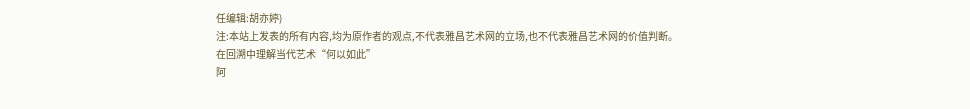任编辑:胡亦婷)
注:本站上发表的所有内容,均为原作者的观点,不代表雅昌艺术网的立场,也不代表雅昌艺术网的价值判断。
在回溯中理解当代艺术“何以如此”
阿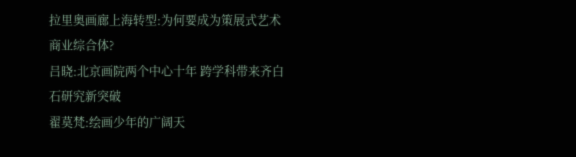拉里奥画廊上海转型:为何要成为策展式艺术商业综合体?
吕晓:北京画院两个中心十年 跨学科带来齐白石研究新突破
翟莫梵:绘画少年的广阔天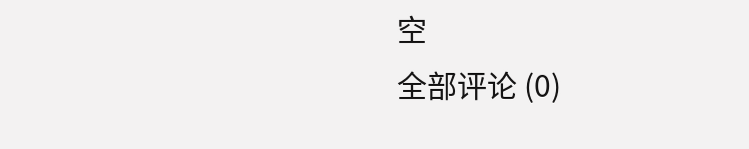空
全部评论 (0)